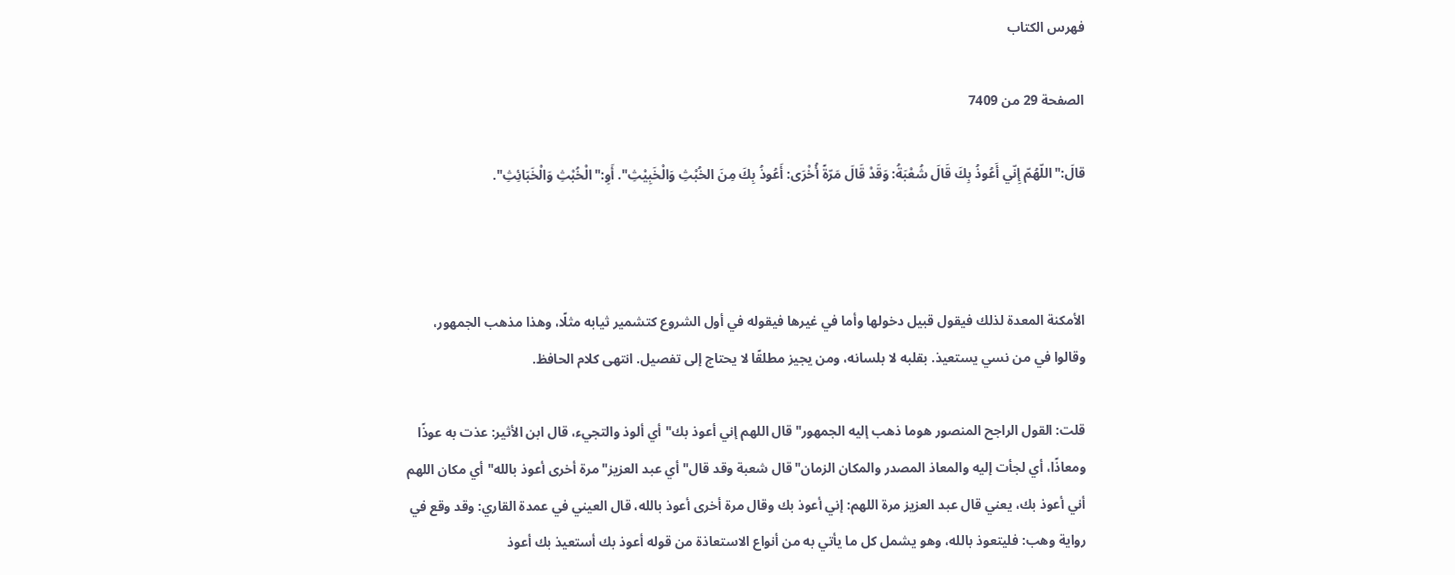فهرس الكتاب

الصفحة 29 من 7409

قالَ:"اللّهُمّ إِنّي أَعُوذُ بِكَ قَالَ شُعْبَةُ: وَقَدْ قَالَ مَرّةً أُخْرَى: أَعُوذُ بِكَ مِنَ الخُبْثِ وَالْخَبِيْثِ". أَوِ:"الْخُبْثِ وَالْخَبَائِثِ".



الأمكنة المعدة لذلك فيقول قبيل دخولها وأما في غيرها فيقوله في أول الشروع كتشمير ثيابه مثلًا، وهذا مذهب الجمهور، وقالوا في من نسي يستعيذ. بقلبه لا بلسانه، ومن يجيز مطلقًا لا يحتاج إلى تفصيل. انتهى كلام الحافظ.

قلت: القول الراجح المنصور هوما ذهب إليه الجمهور"قال اللهم إني أعوذ بك"أي ألوذ والتجيء، قال ابن الأثير: عذت به عوذًا ومعاذًا، أي لجأت إليه والمعاذ المصدر والمكان الزمان"قال شعبة وقد قال"أي عبد العزيز"مرة أخرى أعوذ بالله"أي مكان اللهم أني أعوذ بك، يعني قال عبد العزيز مرة اللهم: إني أعوذ بك وقال مرة أخرى أعوذ بالله، قال العيني في عمدة القاري: وقد وقع في رواية وهب: فليتعوذ بالله، وهو يشمل كل ما يأتي به من أنواع الاستعاذة من قوله أعوذ بك أستعيذ بك أعوذ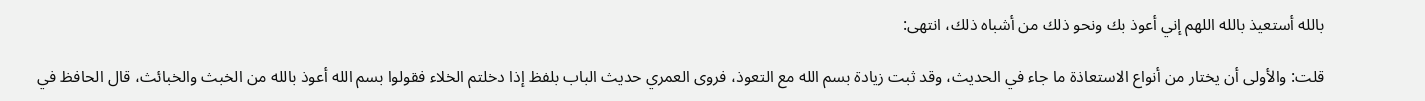بالله أستعيذ بالله اللهم إني أعوذ بك ونحو ذلك من أشباه ذلك، انتهى:

قلت: والأولى أن يختار من أنواع الاستعاذة ما جاء في الحديث، وقد ثبت زيادة بسم الله مع التعوذ، فروى العمري حديث الباب بلفظ إذا دخلتم الخلاء فقولوا بسم الله أعوذ بالله من الخبث والخبائث، قال الحافظ في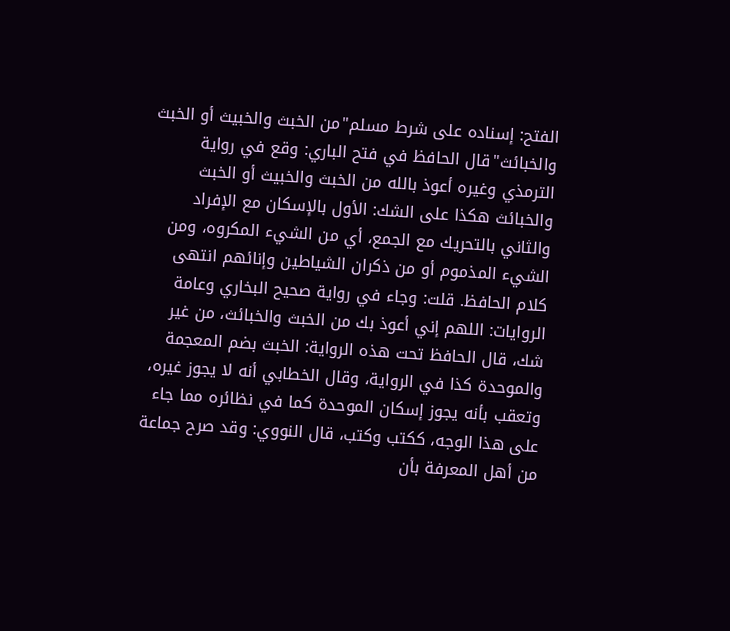الفتح: إسناده على شرط مسلم"من الخبث والخبيث أو الخبث والخبائث"قال الحافظ في فتح الباري: وقع في رواية الترمذي وغيره أعوذ بالله من الخبث والخبيث أو الخبث والخبائث هكذا على الشك: الأول بالإسكان مع الإفراد والثاني بالتحريك مع الجمع، أي من الشيء المكروه، ومن الشيء المذموم أو من ذكران الشياطين وإنائهم انتهى كلام الحافظ. قلت: وجاء في رواية صحيح البخاري وعامة الروايات: اللهم إني أعوذ بك من الخبث والخبائث، من غير شك، قال الحافظ تحت هذه الرواية: الخبث بضم المعجمة والموحدة كذا في الرواية، وقال الخطابي أنه لا يجوز غيره، وتعقب بأنه يجوز إسكان الموحدة كما في نظائره مما جاء على هذا الوجه، ككتب وكتب، قال النووي: وقد صرح جماعة من أهل المعرفة بأن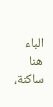الباء هنا ساكنة،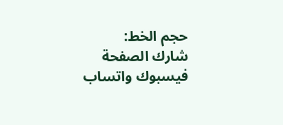حجم الخط:
شارك الصفحة
فيسبوك واتساب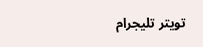تويتر تليجرام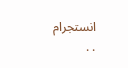انستجرام
. .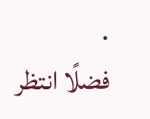.
فضلًا انتظر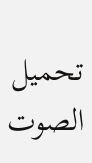تحميل الصوت